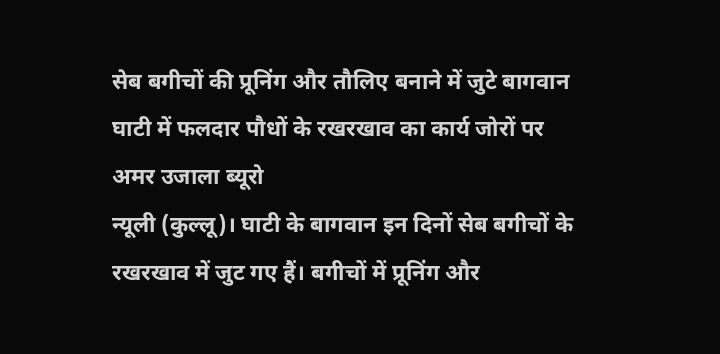सेब बगीचों की प्रूनिंग और तौलिए बनाने में जुटे बागवान
घाटी में फलदार पौधों के रखरखाव का कार्य जोरों पर
अमर उजाला ब्यूरो
न्यूली (कुल्लू)। घाटी के बागवान इन दिनों सेब बगीचों के रखरखाव में जुट गए हैं। बगीचों में प्रूनिंग और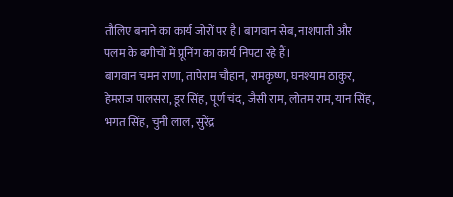तौलिए बनाने का कार्य जोरों पर है। बागवान सेब, नाशपाती और पलम के बगीचों में प्रूनिंग का कार्य निपटा रहे हैं।
बागवान चमन राणा, तापेराम चौहान, रामकृष्ण, घनश्याम ठाकुर, हेमराज पालसरा, डूर सिंह, पूर्ण चंद, जैसी राम, लोतम राम, यान सिंह, भगत सिंह, चुनी लाल, सुरेंद्र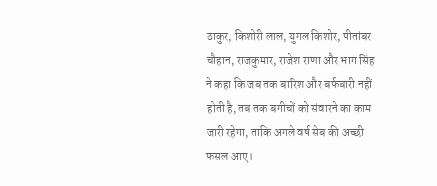ठाकुर, किशोरी लाल, युगल किशोर, पीतांबर चौहान, राजकुमार, राजेश राणा और भाग सिंह ने कहा कि जब तक बारिश और बर्फबारी नहीं होती है, तब तक बगीचों को संवारने का काम जारी रहेगा, ताकि अगले वर्ष सेब की अच्छी फसल आए।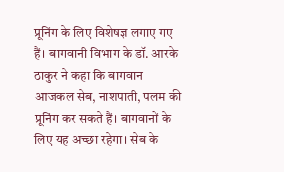प्रूनिंग के लिए विशेषज्ञ लगाए गए हैं। बागवानी विभाग के डॉ. आरके ठाकुर ने कहा कि बागवान आजकल सेब, नाशपाती, पलम की प्रूनिंग कर सकते हैं। बागवानों के लिए यह अच्छा रहेगा। सेब के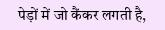पेड़ों में जो कैंकर लगती है,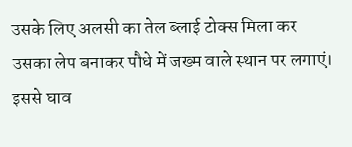उसके लिए अलसी का तेल ब्लाई टोक्स मिला कर उसका लेप बनाकर पौधे में जख्म वाले स्थान पर लगाएं। इससे घाव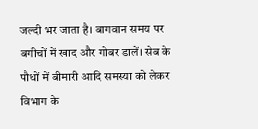जल्दी भर जाता है। बागवान समय पर बगीचों में खाद और गोबर डालें। सेब के पौधों में बीमारी आदि समस्या को लेकर विभाग के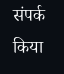संपर्क किया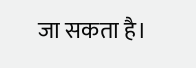जा सकता है।